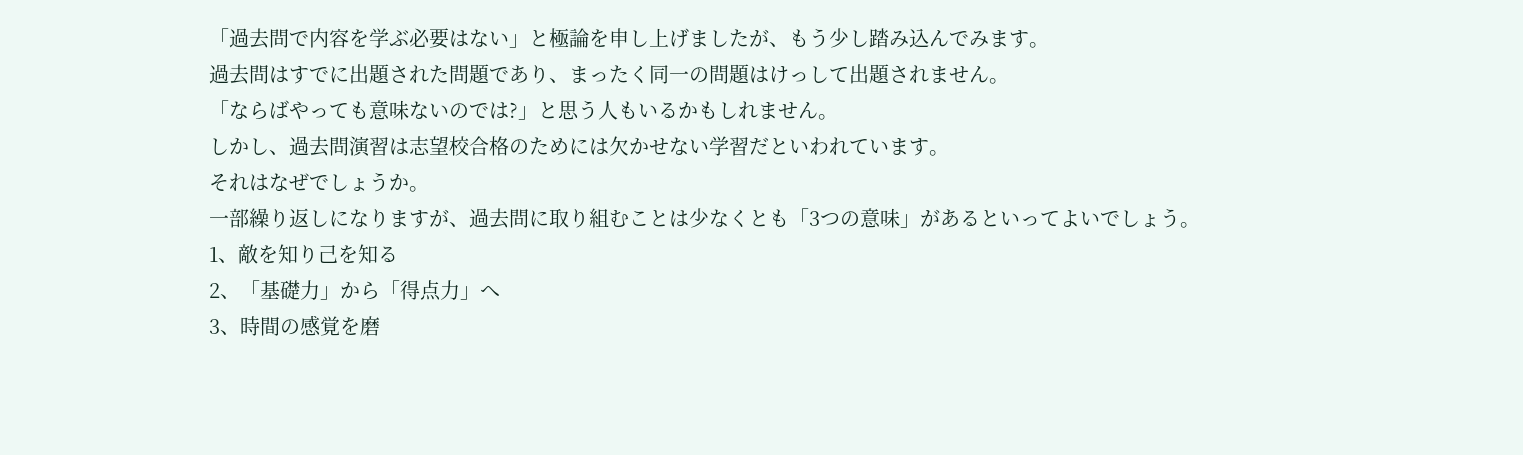「過去問で内容を学ぶ必要はない」と極論を申し上げましたが、もう少し踏み込んでみます。
過去問はすでに出題された問題であり、まったく同一の問題はけっして出題されません。
「ならばやっても意味ないのでは?」と思う人もいるかもしれません。
しかし、過去問演習は志望校合格のためには欠かせない学習だといわれています。
それはなぜでしょうか。
一部繰り返しになりますが、過去問に取り組むことは少なくとも「3つの意味」があるといってよいでしょう。
1、敵を知り己を知る
2、「基礎力」から「得点力」へ
3、時間の感覚を磨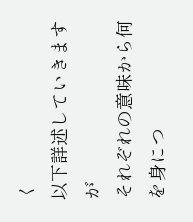く
以下詳述していきますが
それぞれの意味から何を身につ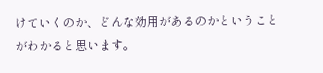けていくのか、どんな効用があるのかということがわかると思います。